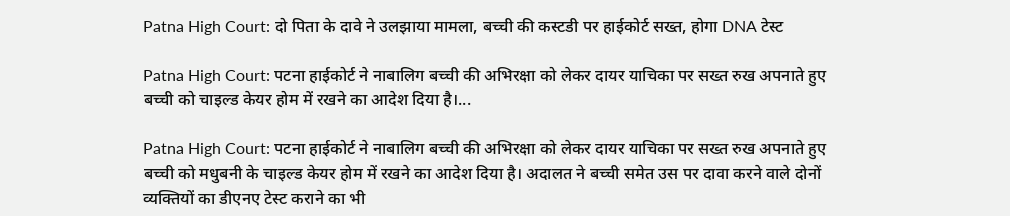Patna High Court: दो पिता के दावे ने उलझाया मामला, बच्ची की कस्टडी पर हाईकोर्ट सख्त, होगा DNA टेस्ट

Patna High Court: पटना हाईकोर्ट ने नाबालिग बच्ची की अभिरक्षा को लेकर दायर याचिका पर सख्त रुख अपनाते हुए बच्ची को चाइल्ड केयर होम में रखने का आदेश दिया है।...

Patna High Court: पटना हाईकोर्ट ने नाबालिग बच्ची की अभिरक्षा को लेकर दायर याचिका पर सख्त रुख अपनाते हुए बच्ची को मधुबनी के चाइल्ड केयर होम में रखने का आदेश दिया है। अदालत ने बच्ची समेत उस पर दावा करने वाले दोनों व्यक्तियों का डीएनए टेस्ट कराने का भी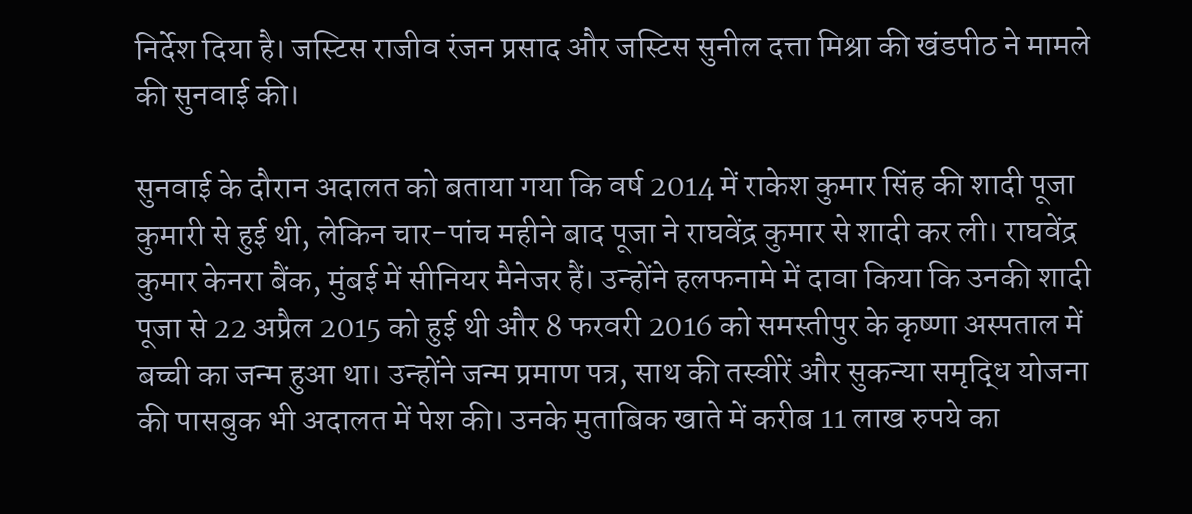निर्देश दिया है। जस्टिस राजीव रंजन प्रसाद और जस्टिस सुनील दत्ता मिश्रा की खंडपीठ ने मामले की सुनवाई की।

सुनवाई के दौरान अदालत को बताया गया कि वर्ष 2014 में राकेश कुमार सिंह की शादी पूजा कुमारी से हुई थी, लेकिन चार-पांच महीने बाद पूजा ने राघवेंद्र कुमार से शादी कर ली। राघवेंद्र कुमार केनरा बैंक, मुंबई में सीनियर मैनेजर हैं। उन्होंने हलफनामे में दावा किया कि उनकी शादी पूजा से 22 अप्रैल 2015 को हुई थी और 8 फरवरी 2016 को समस्तीपुर के कृष्णा अस्पताल में बच्ची का जन्म हुआ था। उन्होंने जन्म प्रमाण पत्र, साथ की तस्वीरें और सुकन्या समृद्धि योजना की पासबुक भी अदालत में पेश की। उनके मुताबिक खाते में करीब 11 लाख रुपये का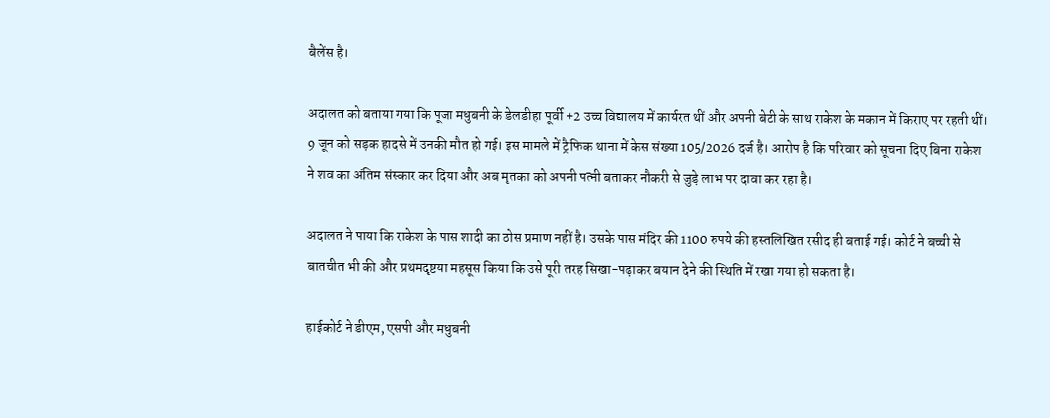बैलेंस है।

अदालत को बताया गया कि पूजा मधुबनी के डेलडीहा पूर्वी +2 उच्च विद्यालय में कार्यरत थीं और अपनी बेटी के साथ राकेश के मकान में किराए पर रहती थीं। 9 जून को सड़क हादसे में उनकी मौत हो गई। इस मामले में ट्रैफिक थाना में केस संख्या 105/2026 दर्ज है। आरोप है कि परिवार को सूचना दिए बिना राकेश ने शव का अंतिम संस्कार कर दिया और अब मृतका को अपनी पत्नी बताकर नौकरी से जुड़े लाभ पर दावा कर रहा है।

अदालत ने पाया कि राकेश के पास शादी का ठोस प्रमाण नहीं है। उसके पास मंदिर की 1100 रुपये की हस्तलिखित रसीद ही बताई गई। कोर्ट ने बच्ची से बातचीत भी की और प्रथमदृष्टया महसूस किया कि उसे पूरी तरह सिखा-पढ़ाकर बयान देने की स्थिति में रखा गया हो सकता है।

हाईकोर्ट ने डीएम, एसपी और मधुबनी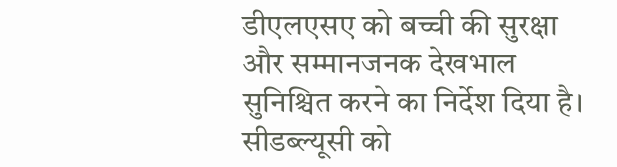डीएलएसए को बच्ची की सुरक्षा और सम्मानजनक देखभाल सुनिश्चित करने का निर्देश दिया है। सीडब्ल्यूसी को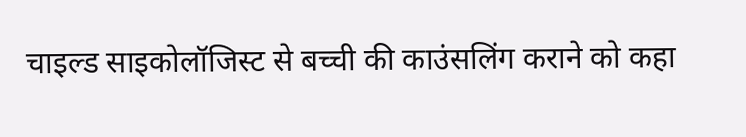चाइल्ड साइकोलॉजिस्ट से बच्ची की काउंसलिंग कराने को कहा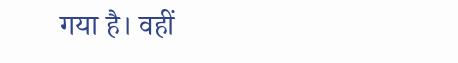गया है। वहीं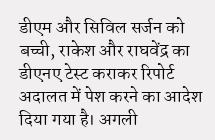डीएम और सिविल सर्जन को बच्ची, राकेश और राघवेंद्र का डीएनए टेस्ट कराकर रिपोर्ट अदालत में पेश करने का आदेश दिया गया है। अगली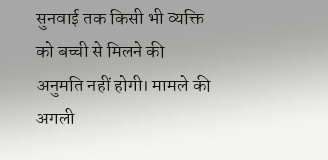सुनवाई तक किसी भी व्यक्ति को बच्ची से मिलने की अनुमति नहीं होगी। मामले की अगली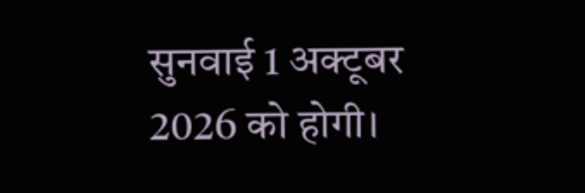सुनवाई 1 अक्टूबर 2026 को होगी।